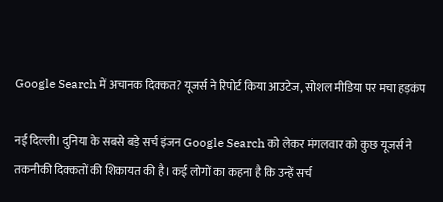Google Search में अचानक दिक्कत? यूजर्स ने रिपोर्ट किया आउटेज, सोशल मीडिया पर मचा हड़कंप

नई दिल्ली। दुनिया के सबसे बड़े सर्च इंजन Google Search को लेकर मंगलवार को कुछ यूजर्स ने तकनीकी दिक्कतों की शिकायत की है। कई लोगों का कहना है कि उन्हें सर्च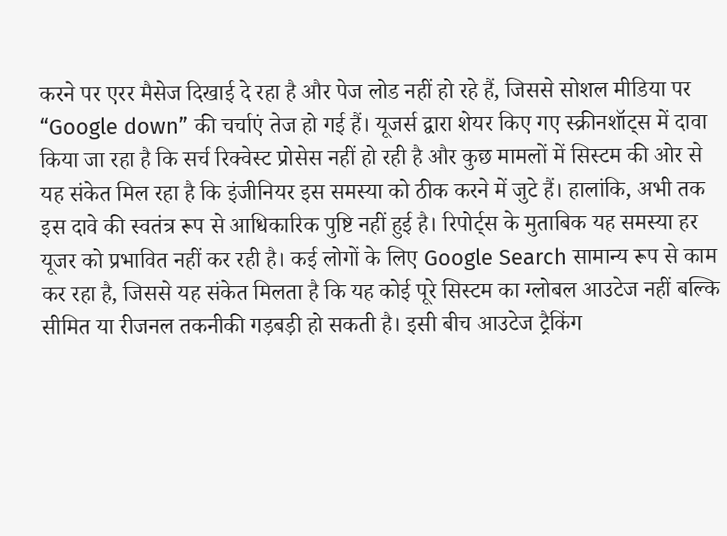करने पर एरर मैसेज दिखाई दे रहा है और पेज लोड नहीं हो रहे हैं, जिससे सोशल मीडिया पर “Google down” की चर्चाएं तेज हो गई हैं। यूजर्स द्वारा शेयर किए गए स्क्रीनशॉट्स में दावा किया जा रहा है कि सर्च रिक्वेस्ट प्रोसेस नहीं हो रही है और कुछ मामलों में सिस्टम की ओर से यह संकेत मिल रहा है कि इंजीनियर इस समस्या को ठीक करने में जुटे हैं। हालांकि, अभी तक इस दावे की स्वतंत्र रूप से आधिकारिक पुष्टि नहीं हुई है। रिपोर्ट्स के मुताबिक यह समस्या हर यूजर को प्रभावित नहीं कर रही है। कई लोगों के लिए Google Search सामान्य रूप से काम कर रहा है, जिससे यह संकेत मिलता है कि यह कोई पूरे सिस्टम का ग्लोबल आउटेज नहीं बल्कि सीमित या रीजनल तकनीकी गड़बड़ी हो सकती है। इसी बीच आउटेज ट्रैकिंग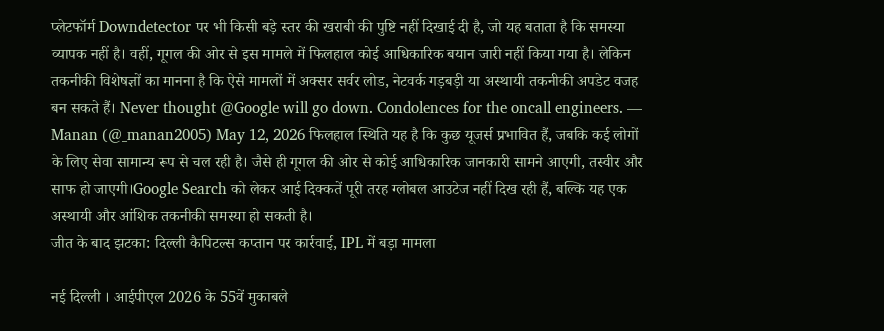प्लेटफॉर्म Downdetector पर भी किसी बड़े स्तर की खराबी की पुष्टि नहीं दिखाई दी है, जो यह बताता है कि समस्या व्यापक नहीं है। वहीं, गूगल की ओर से इस मामले में फिलहाल कोई आधिकारिक बयान जारी नहीं किया गया है। लेकिन तकनीकी विशेषज्ञों का मानना है कि ऐसे मामलों में अक्सर सर्वर लोड, नेटवर्क गड़बड़ी या अस्थायी तकनीकी अपडेट वजह बन सकते हैं। Never thought @Google will go down. Condolences for the oncall engineers. — Manan (@_manan2005) May 12, 2026 फिलहाल स्थिति यह है कि कुछ यूजर्स प्रभावित हैं, जबकि कई लोगों के लिए सेवा सामान्य रूप से चल रही है। जैसे ही गूगल की ओर से कोई आधिकारिक जानकारी सामने आएगी, तस्वीर और साफ हो जाएगी।Google Search को लेकर आई दिक्कतें पूरी तरह ग्लोबल आउटेज नहीं दिख रही हैं, बल्कि यह एक अस्थायी और आंशिक तकनीकी समस्या हो सकती है।
जीत के बाद झटका: दिल्ली कैपिटल्स कप्तान पर कार्रवाई, IPL में बड़ा मामला

नई दिल्ली । आईपीएल 2026 के 55वें मुकाबले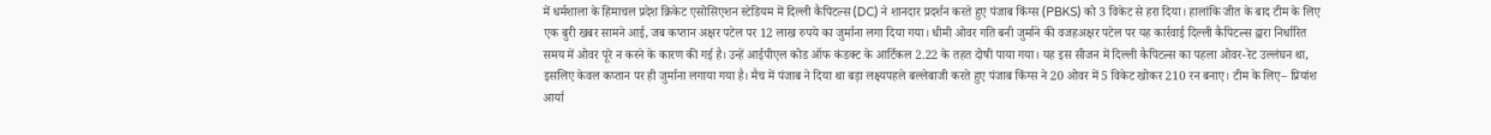में धर्मशाला के हिमाचल प्रदेश क्रिकेट एसोसिएशन स्टेडियम में दिल्ली कैपिटल्स (DC) ने शानदार प्रदर्शन करते हुए पंजाब किंग्स (PBKS) को 3 विकेट से हरा दिया। हालांकि जीत के बाद टीम के लिए एक बुरी खबर सामने आई, जब कप्तान अक्षर पटेल पर 12 लाख रुपये का जुर्माना लगा दिया गया। धीमी ओवर गति बनी जुर्माने की वजहअक्षर पटेल पर यह कार्रवाई दिल्ली कैपिटल्स द्वारा निर्धारित समय में ओवर पूरे न करने के कारण की गई है। उन्हें आईपीएल कोड ऑफ कंडक्ट के आर्टिकल 2.22 के तहत दोषी पाया गया। यह इस सीजन में दिल्ली कैपिटल्स का पहला ओवर-रेट उल्लंघन था, इसलिए केवल कप्तान पर ही जुर्माना लगाया गया है। मैच में पंजाब ने दिया था बड़ा लक्ष्यपहले बल्लेबाजी करते हुए पंजाब किंग्स ने 20 ओवर में 5 विकेट खोकर 210 रन बनाए। टीम के लिए– प्रियांश आर्या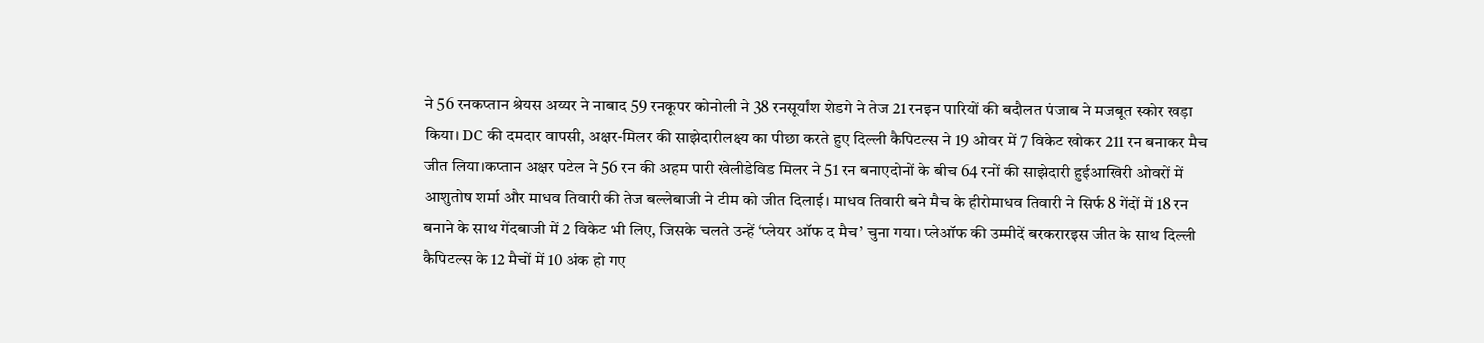ने 56 रनकप्तान श्रेयस अय्यर ने नाबाद 59 रनकूपर कोनोली ने 38 रनसूर्यांश शेडगे ने तेज 21 रनइन पारियों की बदौलत पंजाब ने मजबूत स्कोर खड़ा किया। DC की दमदार वापसी, अक्षर-मिलर की साझेदारीलक्ष्य का पीछा करते हुए दिल्ली कैपिटल्स ने 19 ओवर में 7 विकेट खोकर 211 रन बनाकर मैच जीत लिया।कप्तान अक्षर पटेल ने 56 रन की अहम पारी खेलीडेविड मिलर ने 51 रन बनाएदोनों के बीच 64 रनों की साझेदारी हुईआखिरी ओवरों में आशुतोष शर्मा और माधव तिवारी की तेज बल्लेबाजी ने टीम को जीत दिलाई। माधव तिवारी बने मैच के हीरोमाधव तिवारी ने सिर्फ 8 गेंदों में 18 रन बनाने के साथ गेंदबाजी में 2 विकेट भी लिए, जिसके चलते उन्हें ‘प्लेयर ऑफ द मैच’ चुना गया। प्लेऑफ की उम्मीदें बरकरारइस जीत के साथ दिल्ली कैपिटल्स के 12 मैचों में 10 अंक हो गए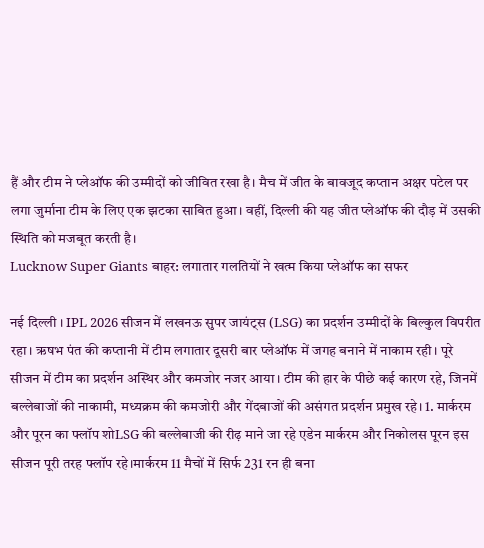हैं और टीम ने प्लेऑफ की उम्मीदों को जीवित रखा है। मैच में जीत के बावजूद कप्तान अक्षर पटेल पर लगा जुर्माना टीम के लिए एक झटका साबित हुआ। वहीं, दिल्ली की यह जीत प्लेऑफ की दौड़ में उसकी स्थिति को मजबूत करती है।
Lucknow Super Giants बाहर: लगातार गलतियों ने खत्म किया प्लेऑफ का सफर

नई दिल्ली । IPL 2026 सीजन में लखनऊ सुपर जायंट्स (LSG) का प्रदर्शन उम्मीदों के बिल्कुल विपरीत रहा। ऋषभ पंत की कप्तानी में टीम लगातार दूसरी बार प्लेऑफ में जगह बनाने में नाकाम रही। पूरे सीजन में टीम का प्रदर्शन अस्थिर और कमजोर नजर आया। टीम की हार के पीछे कई कारण रहे, जिनमें बल्लेबाजों की नाकामी, मध्यक्रम की कमजोरी और गेंदबाजों की असंगत प्रदर्शन प्रमुख रहे। 1. मार्करम और पूरन का फ्लॉप शोLSG की बल्लेबाजी की रीढ़ माने जा रहे एडेन मार्करम और निकोलस पूरन इस सीजन पूरी तरह फ्लॉप रहे।मार्करम 11 मैचों में सिर्फ 231 रन ही बना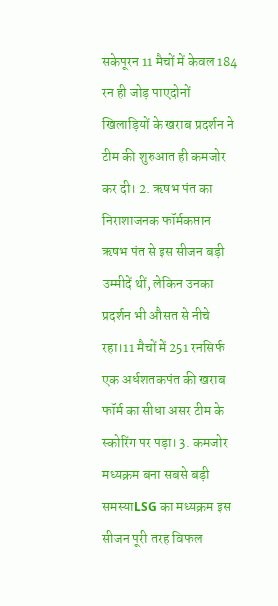सकेपूरन 11 मैचों में केवल 184 रन ही जोड़ पाएदोनों खिलाड़ियों के खराब प्रदर्शन ने टीम की शुरुआत ही कमजोर कर दी। 2. ऋषभ पंत का निराशाजनक फॉर्मकप्तान ऋषभ पंत से इस सीजन बड़ी उम्मीदें थीं, लेकिन उनका प्रदर्शन भी औसत से नीचे रहा।11 मैचों में 251 रनसिर्फ एक अर्धशतकपंत की खराब फॉर्म का सीधा असर टीम के स्कोरिंग पर पड़ा। 3. कमजोर मध्यक्रम बना सबसे बड़ी समस्याLSG का मध्यक्रम इस सीजन पूरी तरह विफल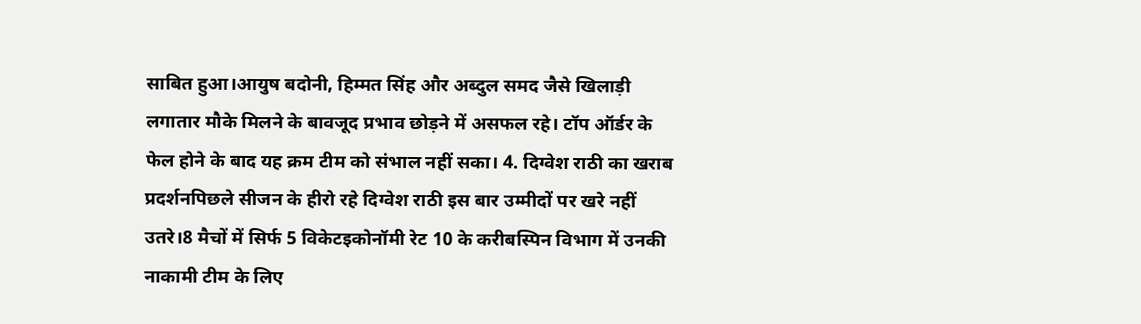साबित हुआ।आयुष बदोनी, हिम्मत सिंह और अब्दुल समद जैसे खिलाड़ी लगातार मौके मिलने के बावजूद प्रभाव छोड़ने में असफल रहे। टॉप ऑर्डर के फेल होने के बाद यह क्रम टीम को संभाल नहीं सका। 4. दिग्वेश राठी का खराब प्रदर्शनपिछले सीजन के हीरो रहे दिग्वेश राठी इस बार उम्मीदों पर खरे नहीं उतरे।8 मैचों में सिर्फ 5 विकेटइकोनॉमी रेट 10 के करीबस्पिन विभाग में उनकी नाकामी टीम के लिए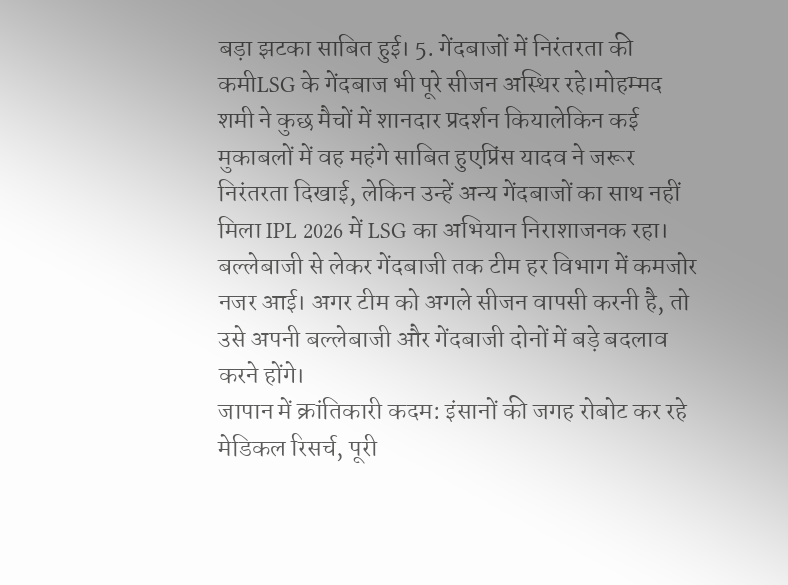बड़ा झटका साबित हुई। 5. गेंदबाजों में निरंतरता की कमीLSG के गेंदबाज भी पूरे सीजन अस्थिर रहे।मोहम्मद शमी ने कुछ मैचों में शानदार प्रदर्शन कियालेकिन कई मुकाबलों में वह महंगे साबित हुएप्रिंस यादव ने जरूर निरंतरता दिखाई, लेकिन उन्हें अन्य गेंदबाजों का साथ नहीं मिला IPL 2026 में LSG का अभियान निराशाजनक रहा। बल्लेबाजी से लेकर गेंदबाजी तक टीम हर विभाग में कमजोर नजर आई। अगर टीम को अगले सीजन वापसी करनी है, तो उसे अपनी बल्लेबाजी और गेंदबाजी दोनों में बड़े बदलाव करने होंगे।
जापान में क्रांतिकारी कदम: इंसानों की जगह रोबोट कर रहे मेडिकल रिसर्च, पूरी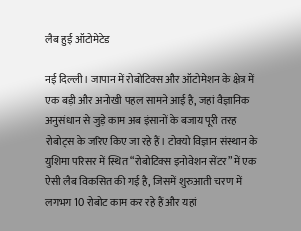लैब हुई ऑटोमेटेड

नई दिल्ली। जापान में रोबोटिक्स और ऑटोमेशन के क्षेत्र में एक बड़ी और अनोखी पहल सामने आई है, जहां वैज्ञानिक अनुसंधान से जुड़े काम अब इंसानों के बजाय पूरी तरह रोबोट्स के जरिए किए जा रहे हैं। टोक्यो विज्ञान संस्थान के युशिमा परिसर में स्थित “रोबोटिक्स इनोवेशन सेंटर” में एक ऐसी लैब विकसित की गई है, जिसमें शुरुआती चरण में लगभग 10 रोबोट काम कर रहे हैं और यहां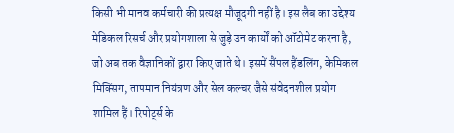किसी भी मानव कर्मचारी की प्रत्यक्ष मौजूदगी नहीं है। इस लैब का उद्देश्य मेडिकल रिसर्च और प्रयोगशाला से जुड़े उन कार्यों को ऑटोमेट करना है, जो अब तक वैज्ञानिकों द्वारा किए जाते थे। इसमें सैंपल हैंडलिंग, केमिकल मिक्सिंग, तापमान नियंत्रण और सेल कल्चर जैसे संवेदनशील प्रयोग शामिल हैं। रिपोर्ट्स के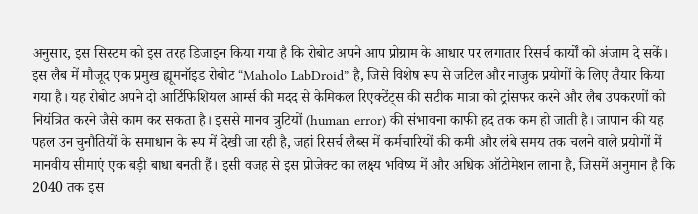अनुसार, इस सिस्टम को इस तरह डिजाइन किया गया है कि रोबोट अपने आप प्रोग्राम के आधार पर लगातार रिसर्च कार्यों को अंजाम दे सकें। इस लैब में मौजूद एक प्रमुख ह्यूमनॉइड रोबोट “Maholo LabDroid” है, जिसे विशेष रूप से जटिल और नाजुक प्रयोगों के लिए तैयार किया गया है। यह रोबोट अपने दो आर्टिफिशियल आर्म्स की मदद से केमिकल रिएक्टेंट्स की सटीक मात्रा को ट्रांसफर करने और लैब उपकरणों को नियंत्रित करने जैसे काम कर सकता है। इससे मानव त्रुटियों (human error) की संभावना काफी हद तक कम हो जाती है। जापान की यह पहल उन चुनौतियों के समाधान के रूप में देखी जा रही है, जहां रिसर्च लैब्स में कर्मचारियों की कमी और लंबे समय तक चलने वाले प्रयोगों में मानवीय सीमाएं एक बड़ी बाधा बनती हैं। इसी वजह से इस प्रोजेक्ट का लक्ष्य भविष्य में और अधिक ऑटोमेशन लाना है, जिसमें अनुमान है कि 2040 तक इस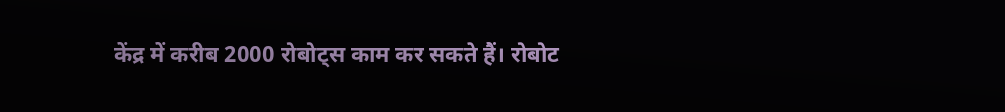केंद्र में करीब 2000 रोबोट्स काम कर सकते हैं। रोबोट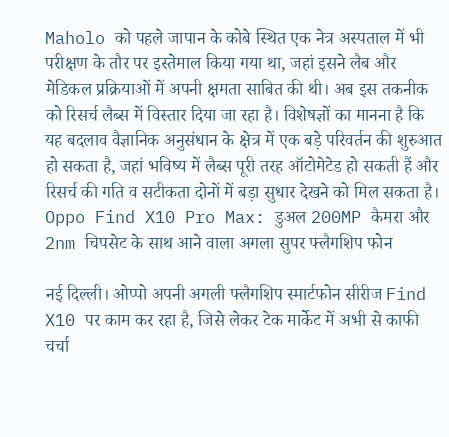Maholo को पहले जापान के कोबे स्थित एक नेत्र अस्पताल में भी परीक्षण के तौर पर इस्तेमाल किया गया था, जहां इसने लैब और मेडिकल प्रक्रियाओं में अपनी क्षमता साबित की थी। अब इस तकनीक को रिसर्च लैब्स में विस्तार दिया जा रहा है। विशेषज्ञों का मानना है कि यह बदलाव वैज्ञानिक अनुसंधान के क्षेत्र में एक बड़े परिवर्तन की शुरुआत हो सकता है, जहां भविष्य में लैब्स पूरी तरह ऑटोमेटेड हो सकती हैं और रिसर्च की गति व सटीकता दोनों में बड़ा सुधार देखने को मिल सकता है।
Oppo Find X10 Pro Max: डुअल 200MP कैमरा और 2nm चिपसेट के साथ आने वाला अगला सुपर फ्लैगशिप फोन

नई दिल्ली। ओप्पो अपनी अगली फ्लैगशिप स्मार्टफोन सीरीज Find X10 पर काम कर रहा है, जिसे लेकर टेक मार्केट में अभी से काफी चर्चा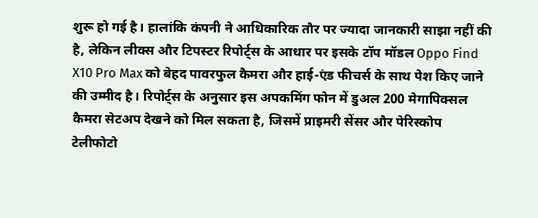शुरू हो गई है। हालांकि कंपनी ने आधिकारिक तौर पर ज्यादा जानकारी साझा नहीं की है, लेकिन लीक्स और टिपस्टर रिपोर्ट्स के आधार पर इसके टॉप मॉडल Oppo Find X10 Pro Max को बेहद पावरफुल कैमरा और हाई-एंड फीचर्स के साथ पेश किए जाने की उम्मीद है। रिपोर्ट्स के अनुसार इस अपकमिंग फोन में डुअल 200 मेगापिक्सल कैमरा सेटअप देखने को मिल सकता है, जिसमें प्राइमरी सेंसर और पेरिस्कोप टेलीफोटो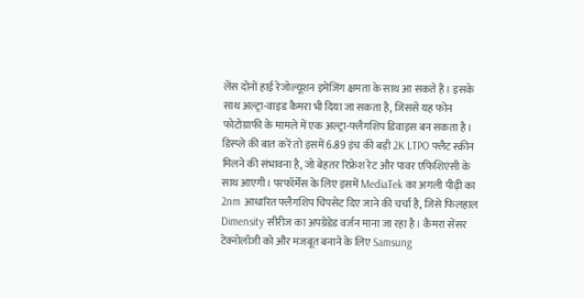लेंस दोनों हाई रेजोल्यूशन इमेजिंग क्षमता के साथ आ सकते हैं। इसके साथ अल्ट्रा-वाइड कैमरा भी दिया जा सकता है, जिससे यह फोन फोटोग्राफी के मामले में एक अल्ट्रा-फ्लैगशिप डिवाइस बन सकता है। डिस्प्ले की बात करें तो इसमें 6.89 इंच की बड़ी 2K LTPO फ्लैट स्क्रीन मिलने की संभावना है, जो बेहतर रिफ्रेश रेट और पावर एफिशिएंसी के साथ आएगी। परफॉर्मेंस के लिए इसमें MediaTek का अगली पीढ़ी का 2nm आधारित फ्लैगशिप चिपसेट दिए जाने की चर्चा है, जिसे फिलहाल Dimensity सीरीज का अपग्रेडेड वर्जन माना जा रहा है। कैमरा सेंसर टेक्नोलॉजी को और मजबूत बनाने के लिए Samsung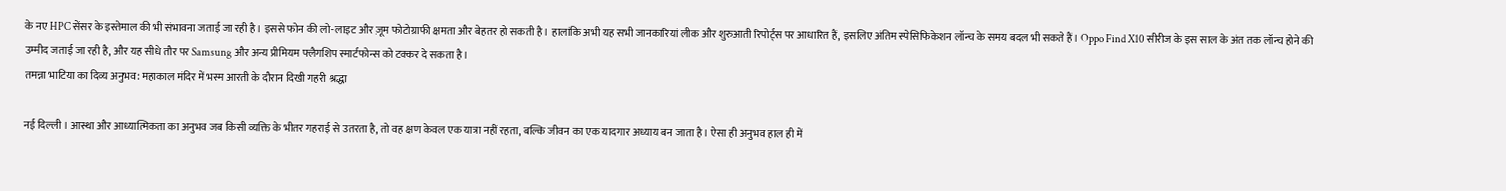के नए HPC सेंसर के इस्तेमाल की भी संभावना जताई जा रही है। इससे फोन की लो-लाइट और ज़ूम फोटोग्राफी क्षमता और बेहतर हो सकती है। हालांकि अभी यह सभी जानकारियां लीक और शुरुआती रिपोर्ट्स पर आधारित हैं, इसलिए अंतिम स्पेसिफिकेशन लॉन्च के समय बदल भी सकते हैं। Oppo Find X10 सीरीज के इस साल के अंत तक लॉन्च होने की उम्मीद जताई जा रही है, और यह सीधे तौर पर Samsung और अन्य प्रीमियम फ्लैगशिप स्मार्टफोन्स को टक्कर दे सकता है।
तमन्ना भाटिया का दिव्य अनुभव: महाकाल मंदिर में भस्म आरती के दौरान दिखी गहरी श्रद्धा

नई दिल्ली । आस्था और आध्यात्मिकता का अनुभव जब किसी व्यक्ति के भीतर गहराई से उतरता है, तो वह क्षण केवल एक यात्रा नहीं रहता, बल्कि जीवन का एक यादगार अध्याय बन जाता है। ऐसा ही अनुभव हाल ही में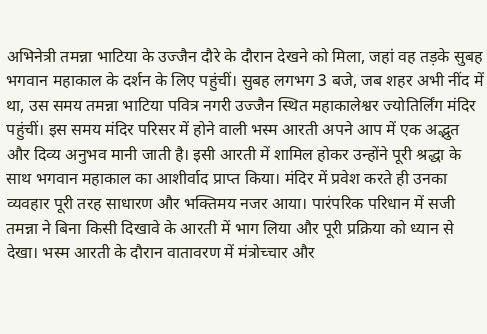अभिनेत्री तमन्ना भाटिया के उज्जैन दौरे के दौरान देखने को मिला, जहां वह तड़के सुबह भगवान महाकाल के दर्शन के लिए पहुंचीं। सुबह लगभग 3 बजे, जब शहर अभी नींद में था, उस समय तमन्ना भाटिया पवित्र नगरी उज्जैन स्थित महाकालेश्वर ज्योतिर्लिंग मंदिर पहुंचीं। इस समय मंदिर परिसर में होने वाली भस्म आरती अपने आप में एक अद्भुत और दिव्य अनुभव मानी जाती है। इसी आरती में शामिल होकर उन्होंने पूरी श्रद्धा के साथ भगवान महाकाल का आशीर्वाद प्राप्त किया। मंदिर में प्रवेश करते ही उनका व्यवहार पूरी तरह साधारण और भक्तिमय नजर आया। पारंपरिक परिधान में सजी तमन्ना ने बिना किसी दिखावे के आरती में भाग लिया और पूरी प्रक्रिया को ध्यान से देखा। भस्म आरती के दौरान वातावरण में मंत्रोच्चार और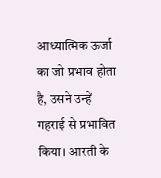आध्यात्मिक ऊर्जा का जो प्रभाव होता है, उसने उन्हें गहराई से प्रभावित किया। आरती के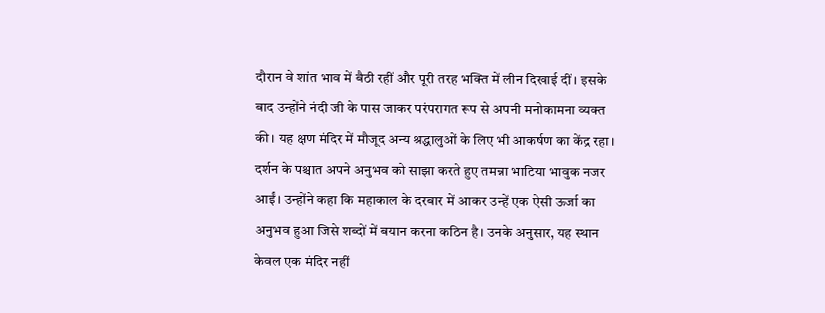दौरान वे शांत भाव में बैठी रहीं और पूरी तरह भक्ति में लीन दिखाई दीं। इसके बाद उन्होंने नंदी जी के पास जाकर परंपरागत रूप से अपनी मनोकामना व्यक्त की। यह क्षण मंदिर में मौजूद अन्य श्रद्धालुओं के लिए भी आकर्षण का केंद्र रहा। दर्शन के पश्चात अपने अनुभव को साझा करते हुए तमन्ना भाटिया भावुक नजर आईं। उन्होंने कहा कि महाकाल के दरबार में आकर उन्हें एक ऐसी ऊर्जा का अनुभव हुआ जिसे शब्दों में बयान करना कठिन है। उनके अनुसार, यह स्थान केवल एक मंदिर नहीं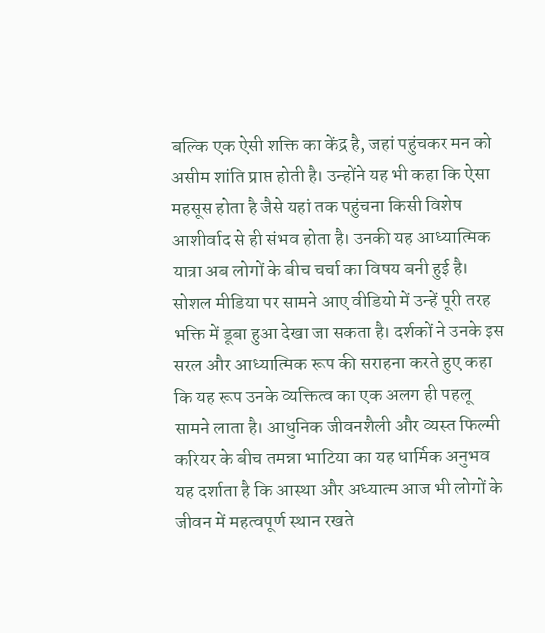बल्कि एक ऐसी शक्ति का केंद्र है, जहां पहुंचकर मन को असीम शांति प्राप्त होती है। उन्होंने यह भी कहा कि ऐसा महसूस होता है जैसे यहां तक पहुंचना किसी विशेष आशीर्वाद से ही संभव होता है। उनकी यह आध्यात्मिक यात्रा अब लोगों के बीच चर्चा का विषय बनी हुई है। सोशल मीडिया पर सामने आए वीडियो में उन्हें पूरी तरह भक्ति में डूबा हुआ देखा जा सकता है। दर्शकों ने उनके इस सरल और आध्यात्मिक रूप की सराहना करते हुए कहा कि यह रूप उनके व्यक्तित्व का एक अलग ही पहलू सामने लाता है। आधुनिक जीवनशैली और व्यस्त फिल्मी करियर के बीच तमन्ना भाटिया का यह धार्मिक अनुभव यह दर्शाता है कि आस्था और अध्यात्म आज भी लोगों के जीवन में महत्वपूर्ण स्थान रखते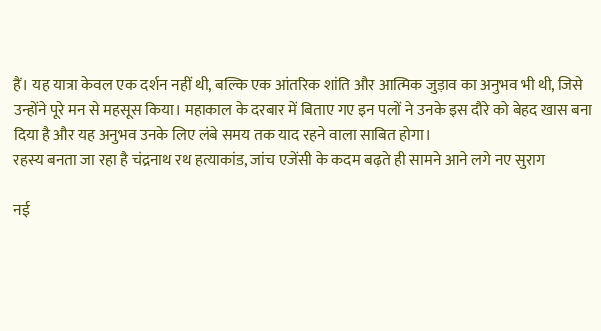हैं। यह यात्रा केवल एक दर्शन नहीं थी, बल्कि एक आंतरिक शांति और आत्मिक जुड़ाव का अनुभव भी थी, जिसे उन्होंने पूरे मन से महसूस किया। महाकाल के दरबार में बिताए गए इन पलों ने उनके इस दौरे को बेहद खास बना दिया है और यह अनुभव उनके लिए लंबे समय तक याद रहने वाला साबित होगा।
रहस्य बनता जा रहा है चंद्रनाथ रथ हत्याकांड, जांच एजेंसी के कदम बढ़ते ही सामने आने लगे नए सुराग

नई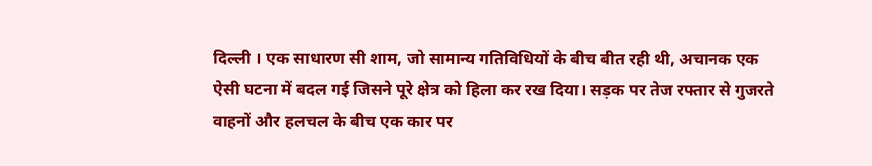दिल्ली । एक साधारण सी शाम, जो सामान्य गतिविधियों के बीच बीत रही थी, अचानक एक ऐसी घटना में बदल गई जिसने पूरे क्षेत्र को हिला कर रख दिया। सड़क पर तेज रफ्तार से गुजरते वाहनों और हलचल के बीच एक कार पर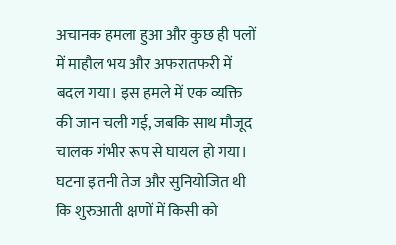अचानक हमला हुआ और कुछ ही पलों में माहौल भय और अफरातफरी में बदल गया। इस हमले में एक व्यक्ति की जान चली गई, जबकि साथ मौजूद चालक गंभीर रूप से घायल हो गया। घटना इतनी तेज और सुनियोजित थी कि शुरुआती क्षणों में किसी को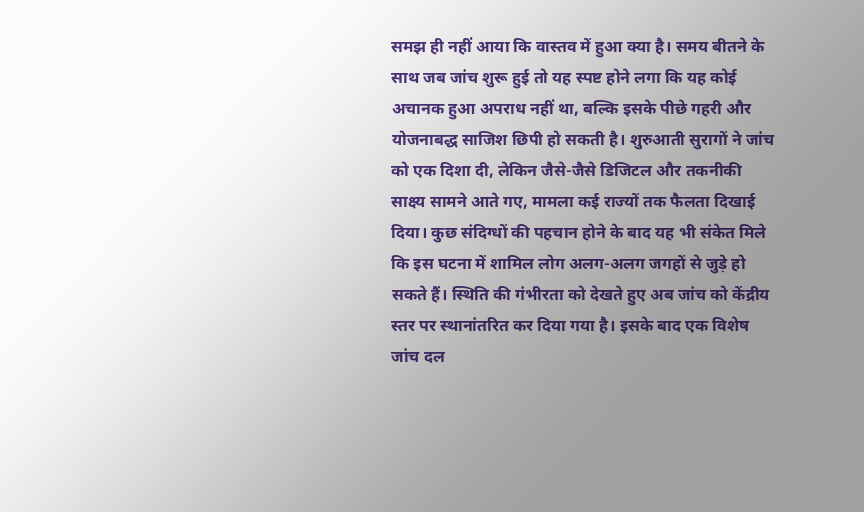समझ ही नहीं आया कि वास्तव में हुआ क्या है। समय बीतने के साथ जब जांच शुरू हुई तो यह स्पष्ट होने लगा कि यह कोई अचानक हुआ अपराध नहीं था, बल्कि इसके पीछे गहरी और योजनाबद्ध साजिश छिपी हो सकती है। शुरुआती सुरागों ने जांच को एक दिशा दी, लेकिन जैसे-जैसे डिजिटल और तकनीकी साक्ष्य सामने आते गए, मामला कई राज्यों तक फैलता दिखाई दिया। कुछ संदिग्धों की पहचान होने के बाद यह भी संकेत मिले कि इस घटना में शामिल लोग अलग-अलग जगहों से जुड़े हो सकते हैं। स्थिति की गंभीरता को देखते हुए अब जांच को केंद्रीय स्तर पर स्थानांतरित कर दिया गया है। इसके बाद एक विशेष जांच दल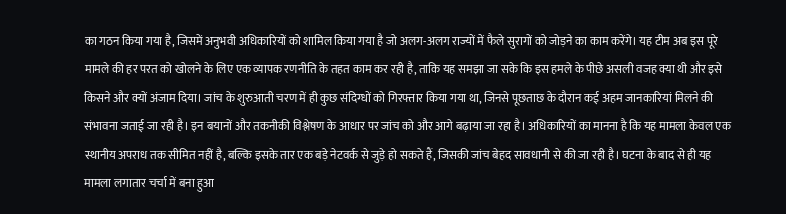का गठन किया गया है, जिसमें अनुभवी अधिकारियों को शामिल किया गया है जो अलग-अलग राज्यों में फैले सुरागों को जोड़ने का काम करेंगे। यह टीम अब इस पूरे मामले की हर परत को खोलने के लिए एक व्यापक रणनीति के तहत काम कर रही है, ताकि यह समझा जा सके कि इस हमले के पीछे असली वजह क्या थी और इसे किसने और क्यों अंजाम दिया। जांच के शुरुआती चरण में ही कुछ संदिग्धों को गिरफ्तार किया गया था, जिनसे पूछताछ के दौरान कई अहम जानकारियां मिलने की संभावना जताई जा रही है। इन बयानों और तकनीकी विश्लेषण के आधार पर जांच को और आगे बढ़ाया जा रहा है। अधिकारियों का मानना है कि यह मामला केवल एक स्थानीय अपराध तक सीमित नहीं है, बल्कि इसके तार एक बड़े नेटवर्क से जुड़े हो सकते हैं, जिसकी जांच बेहद सावधानी से की जा रही है। घटना के बाद से ही यह मामला लगातार चर्चा में बना हुआ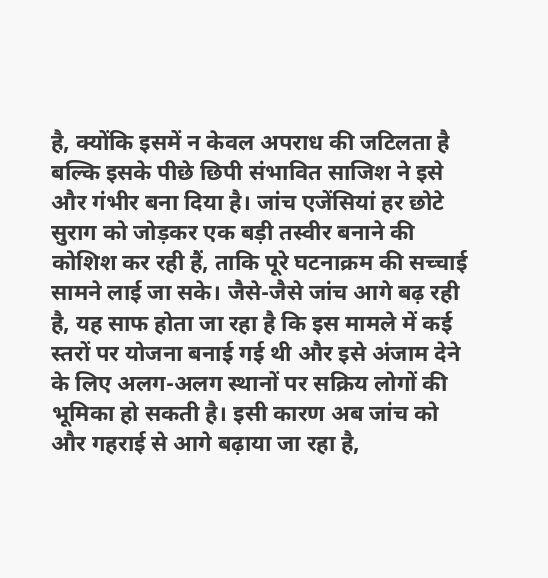है, क्योंकि इसमें न केवल अपराध की जटिलता है बल्कि इसके पीछे छिपी संभावित साजिश ने इसे और गंभीर बना दिया है। जांच एजेंसियां हर छोटे सुराग को जोड़कर एक बड़ी तस्वीर बनाने की कोशिश कर रही हैं, ताकि पूरे घटनाक्रम की सच्चाई सामने लाई जा सके। जैसे-जैसे जांच आगे बढ़ रही है, यह साफ होता जा रहा है कि इस मामले में कई स्तरों पर योजना बनाई गई थी और इसे अंजाम देने के लिए अलग-अलग स्थानों पर सक्रिय लोगों की भूमिका हो सकती है। इसी कारण अब जांच को और गहराई से आगे बढ़ाया जा रहा है,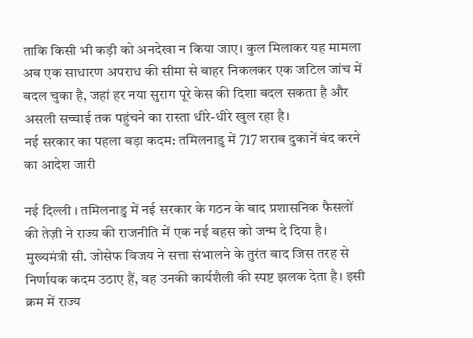ताकि किसी भी कड़ी को अनदेखा न किया जाए। कुल मिलाकर यह मामला अब एक साधारण अपराध की सीमा से बाहर निकलकर एक जटिल जांच में बदल चुका है, जहां हर नया सुराग पूरे केस की दिशा बदल सकता है और असली सच्चाई तक पहुंचने का रास्ता धीरे-धीरे खुल रहा है।
नई सरकार का पहला बड़ा कदम: तमिलनाडु में 717 शराब दुकानें बंद करने का आदेश जारी

नई दिल्ली । तमिलनाडु में नई सरकार के गठन के बाद प्रशासनिक फैसलों की तेज़ी ने राज्य की राजनीति में एक नई बहस को जन्म दे दिया है। मुख्यमंत्री सी. जोसेफ विजय ने सत्ता संभालने के तुरंत बाद जिस तरह से निर्णायक कदम उठाए हैं, वह उनकी कार्यशैली की स्पष्ट झलक देता है। इसी क्रम में राज्य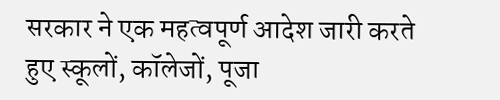सरकार ने एक महत्वपूर्ण आदेश जारी करते हुए स्कूलों, कॉलेजों, पूजा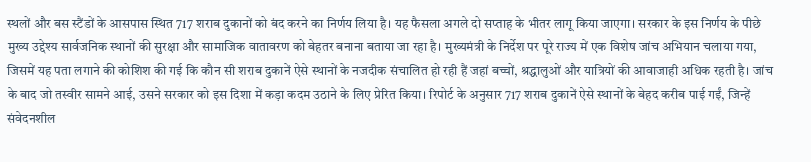स्थलों और बस स्टैंडों के आसपास स्थित 717 शराब दुकानों को बंद करने का निर्णय लिया है। यह फैसला अगले दो सप्ताह के भीतर लागू किया जाएगा। सरकार के इस निर्णय के पीछे मुख्य उद्देश्य सार्वजनिक स्थानों की सुरक्षा और सामाजिक वातावरण को बेहतर बनाना बताया जा रहा है। मुख्यमंत्री के निर्देश पर पूरे राज्य में एक विशेष जांच अभियान चलाया गया, जिसमें यह पता लगाने की कोशिश की गई कि कौन सी शराब दुकानें ऐसे स्थानों के नजदीक संचालित हो रही हैं जहां बच्चों, श्रद्धालुओं और यात्रियों की आवाजाही अधिक रहती है। जांच के बाद जो तस्वीर सामने आई, उसने सरकार को इस दिशा में कड़ा कदम उठाने के लिए प्रेरित किया। रिपोर्ट के अनुसार 717 शराब दुकानें ऐसे स्थानों के बेहद करीब पाई गईं, जिन्हें संवेदनशील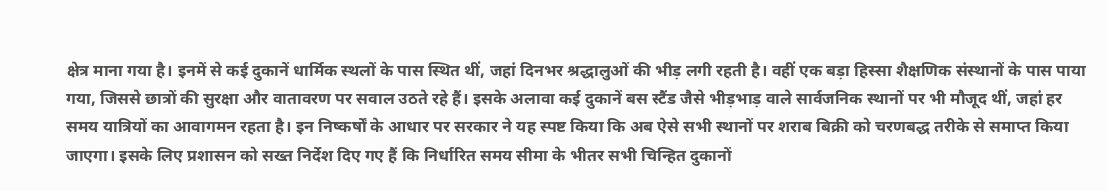क्षेत्र माना गया है। इनमें से कई दुकानें धार्मिक स्थलों के पास स्थित थीं, जहां दिनभर श्रद्धालुओं की भीड़ लगी रहती है। वहीं एक बड़ा हिस्सा शैक्षणिक संस्थानों के पास पाया गया, जिससे छात्रों की सुरक्षा और वातावरण पर सवाल उठते रहे हैं। इसके अलावा कई दुकानें बस स्टैंड जैसे भीड़भाड़ वाले सार्वजनिक स्थानों पर भी मौजूद थीं, जहां हर समय यात्रियों का आवागमन रहता है। इन निष्कर्षों के आधार पर सरकार ने यह स्पष्ट किया कि अब ऐसे सभी स्थानों पर शराब बिक्री को चरणबद्ध तरीके से समाप्त किया जाएगा। इसके लिए प्रशासन को सख्त निर्देश दिए गए हैं कि निर्धारित समय सीमा के भीतर सभी चिन्हित दुकानों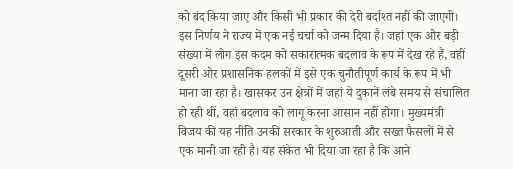को बंद किया जाए और किसी भी प्रकार की देरी बर्दाश्त नहीं की जाएगी। इस निर्णय ने राज्य में एक नई चर्चा को जन्म दिया है। जहां एक ओर बड़ी संख्या में लोग इस कदम को सकारात्मक बदलाव के रूप में देख रहे हैं, वहीं दूसरी ओर प्रशासनिक हलकों में इसे एक चुनौतीपूर्ण कार्य के रूप में भी माना जा रहा है। खासकर उन क्षेत्रों में जहां ये दुकानें लंबे समय से संचालित हो रही थीं, वहां बदलाव को लागू करना आसान नहीं होगा। मुख्यमंत्री विजय की यह नीति उनकी सरकार के शुरुआती और सख्त फैसलों में से एक मानी जा रही है। यह संकेत भी दिया जा रहा है कि आने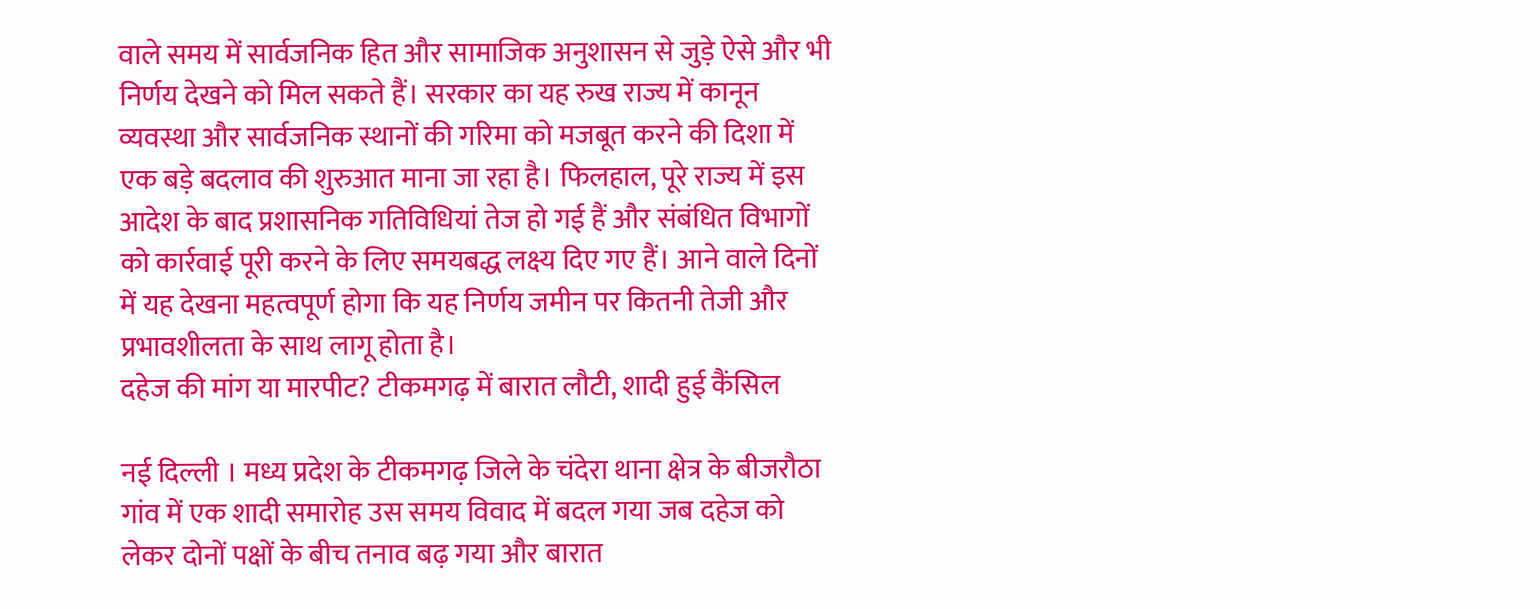वाले समय में सार्वजनिक हित और सामाजिक अनुशासन से जुड़े ऐसे और भी निर्णय देखने को मिल सकते हैं। सरकार का यह रुख राज्य में कानून व्यवस्था और सार्वजनिक स्थानों की गरिमा को मजबूत करने की दिशा में एक बड़े बदलाव की शुरुआत माना जा रहा है। फिलहाल, पूरे राज्य में इस आदेश के बाद प्रशासनिक गतिविधियां तेज हो गई हैं और संबंधित विभागों को कार्रवाई पूरी करने के लिए समयबद्ध लक्ष्य दिए गए हैं। आने वाले दिनों में यह देखना महत्वपूर्ण होगा कि यह निर्णय जमीन पर कितनी तेजी और प्रभावशीलता के साथ लागू होता है।
दहेज की मांग या मारपीट? टीकमगढ़ में बारात लौटी, शादी हुई कैंसिल

नई दिल्ली । मध्य प्रदेश के टीकमगढ़ जिले के चंदेरा थाना क्षेत्र के बीजरौठा गांव में एक शादी समारोह उस समय विवाद में बदल गया जब दहेज को लेकर दोनों पक्षों के बीच तनाव बढ़ गया और बारात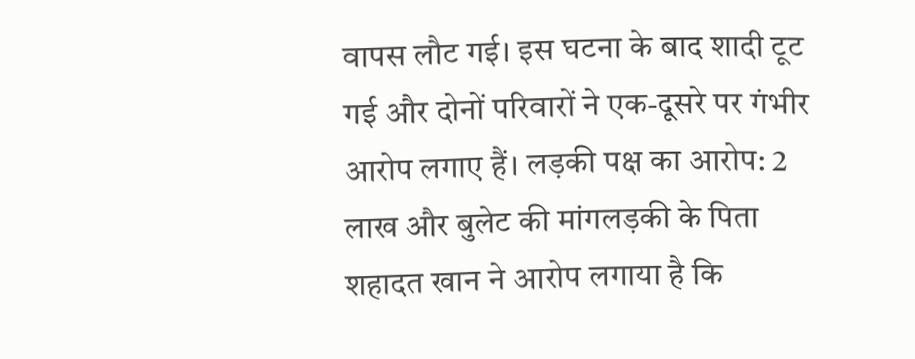वापस लौट गई। इस घटना के बाद शादी टूट गई और दोनों परिवारों ने एक-दूसरे पर गंभीर आरोप लगाए हैं। लड़की पक्ष का आरोप: 2 लाख और बुलेट की मांगलड़की के पिता शहादत खान ने आरोप लगाया है कि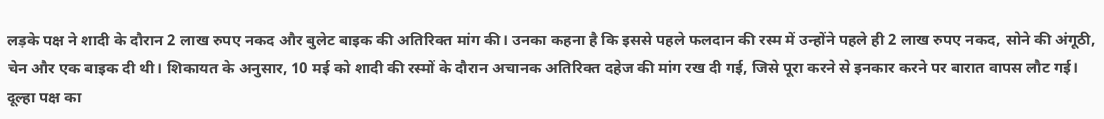लड़के पक्ष ने शादी के दौरान 2 लाख रुपए नकद और बुलेट बाइक की अतिरिक्त मांग की। उनका कहना है कि इससे पहले फलदान की रस्म में उन्होंने पहले ही 2 लाख रुपए नकद, सोने की अंगूठी, चेन और एक बाइक दी थी। शिकायत के अनुसार, 10 मई को शादी की रस्मों के दौरान अचानक अतिरिक्त दहेज की मांग रख दी गई, जिसे पूरा करने से इनकार करने पर बारात वापस लौट गई। दूल्हा पक्ष का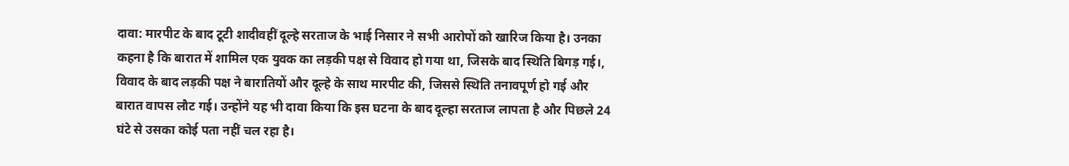दावा: मारपीट के बाद टूटी शादीवहीं दूल्हे सरताज के भाई निसार ने सभी आरोपों को खारिज किया है। उनका कहना है कि बारात में शामिल एक युवक का लड़की पक्ष से विवाद हो गया था, जिसके बाद स्थिति बिगड़ गई।, विवाद के बाद लड़की पक्ष ने बारातियों और दूल्हे के साथ मारपीट की, जिससे स्थिति तनावपूर्ण हो गई और बारात वापस लौट गई। उन्होंने यह भी दावा किया कि इस घटना के बाद दूल्हा सरताज लापता है और पिछले 24 घंटे से उसका कोई पता नहीं चल रहा है।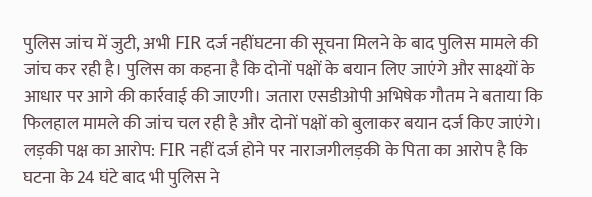पुलिस जांच में जुटी, अभी FIR दर्ज नहींघटना की सूचना मिलने के बाद पुलिस मामले की जांच कर रही है। पुलिस का कहना है कि दोनों पक्षों के बयान लिए जाएंगे और साक्ष्यों के आधार पर आगे की कार्रवाई की जाएगी। जतारा एसडीओपी अभिषेक गौतम ने बताया कि फिलहाल मामले की जांच चल रही है और दोनों पक्षों को बुलाकर बयान दर्ज किए जाएंगे। लड़की पक्ष का आरोप: FIR नहीं दर्ज होने पर नाराजगीलड़की के पिता का आरोप है कि घटना के 24 घंटे बाद भी पुलिस ने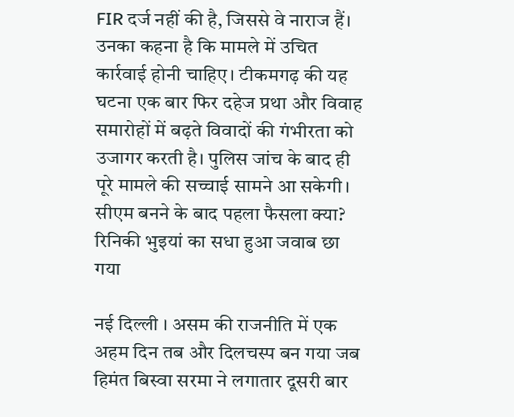FIR दर्ज नहीं की है, जिससे वे नाराज हैं। उनका कहना है कि मामले में उचित कार्रवाई होनी चाहिए। टीकमगढ़ की यह घटना एक बार फिर दहेज प्रथा और विवाह समारोहों में बढ़ते विवादों की गंभीरता को उजागर करती है। पुलिस जांच के बाद ही पूरे मामले की सच्चाई सामने आ सकेगी।
सीएम बनने के बाद पहला फैसला क्या? रिनिकी भुइयां का सधा हुआ जवाब छा गया

नई दिल्ली । असम की राजनीति में एक अहम दिन तब और दिलचस्प बन गया जब हिमंत बिस्वा सरमा ने लगातार दूसरी बार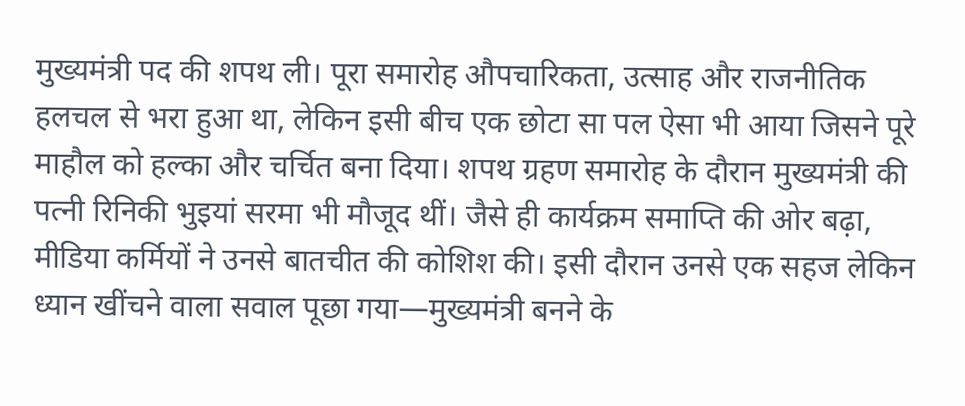मुख्यमंत्री पद की शपथ ली। पूरा समारोह औपचारिकता, उत्साह और राजनीतिक हलचल से भरा हुआ था, लेकिन इसी बीच एक छोटा सा पल ऐसा भी आया जिसने पूरे माहौल को हल्का और चर्चित बना दिया। शपथ ग्रहण समारोह के दौरान मुख्यमंत्री की पत्नी रिनिकी भुइयां सरमा भी मौजूद थीं। जैसे ही कार्यक्रम समाप्ति की ओर बढ़ा, मीडिया कर्मियों ने उनसे बातचीत की कोशिश की। इसी दौरान उनसे एक सहज लेकिन ध्यान खींचने वाला सवाल पूछा गया—मुख्यमंत्री बनने के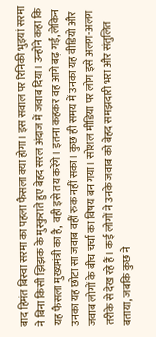बाद हिमंत बिस्वा सरमा का पहला फैसला क्या होगा। इस सवाल पर रिनिकी भुइयां सरमा ने बिना किसी झिझक के मुस्कुराते हुए बेहद सरल अंदाज में जवाब दिया। उन्होंने कहा कि यह फैसला मुख्यमंत्री का है, वही इसे तय करेंगे। इतना कहकर वह आगे बढ़ गईं, लेकिन उनका यह छोटा सा जवाब वहीं रुक नहीं सका। कुछ ही समय में उनका यह वीडियो और जवाब लोगों के बीच चर्चा का विषय बन गया। सोशल मीडिया पर लोग इसे अलग-अलग तरीके से देख रहे हैं। कई लोगों ने उनके जवाब को बेहद समझदारी भरा और संतुलित बताया, जबकि कुछ ने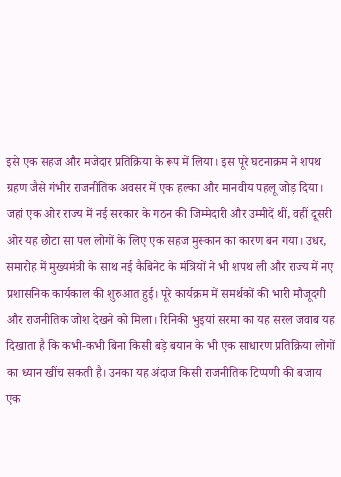इसे एक सहज और मजेदार प्रतिक्रिया के रूप में लिया। इस पूरे घटनाक्रम ने शपथ ग्रहण जैसे गंभीर राजनीतिक अवसर में एक हल्का और मानवीय पहलू जोड़ दिया। जहां एक ओर राज्य में नई सरकार के गठन की जिम्मेदारी और उम्मीदें थीं, वहीं दूसरी ओर यह छोटा सा पल लोगों के लिए एक सहज मुस्कान का कारण बन गया। उधर, समारोह में मुख्यमंत्री के साथ नई कैबिनेट के मंत्रियों ने भी शपथ ली और राज्य में नए प्रशासनिक कार्यकाल की शुरुआत हुई। पूरे कार्यक्रम में समर्थकों की भारी मौजूदगी और राजनीतिक जोश देखने को मिला। रिनिकी भुइयां सरमा का यह सरल जवाब यह दिखाता है कि कभी-कभी बिना किसी बड़े बयान के भी एक साधारण प्रतिक्रिया लोगों का ध्यान खींच सकती है। उनका यह अंदाज किसी राजनीतिक टिप्पणी की बजाय एक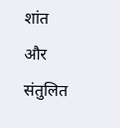शांत और संतुलित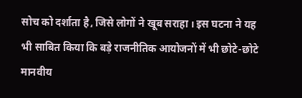सोच को दर्शाता है, जिसे लोगों ने खूब सराहा। इस घटना ने यह भी साबित किया कि बड़े राजनीतिक आयोजनों में भी छोटे-छोटे मानवीय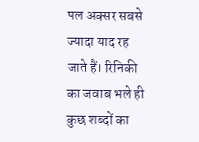पल अक्सर सबसे ज्यादा याद रह जाते हैं। रिनिकी का जवाब भले ही कुछ शब्दों का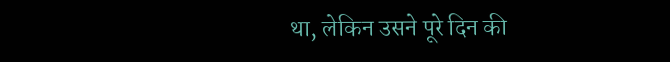था, लेकिन उसने पूरे दिन की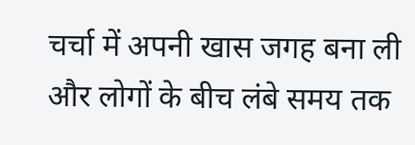चर्चा में अपनी खास जगह बना ली और लोगों के बीच लंबे समय तक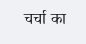चर्चा का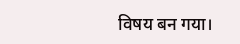विषय बन गया।